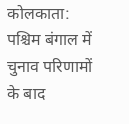कोलकाता: पश्चिम बंगाल में चुनाव परिणामों के बाद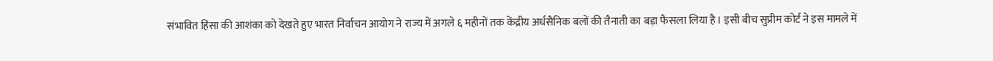संभावित हिंसा की आशंका को देखते हुए भारत निर्वाचन आयोग ने राज्य में अगले ६ महीनों तक केंद्रीय अर्धसैनिक बलों की तैनाती का बड़ा फैसला लिया है। इसी बीच सुप्रीम कोर्ट ने इस मामले में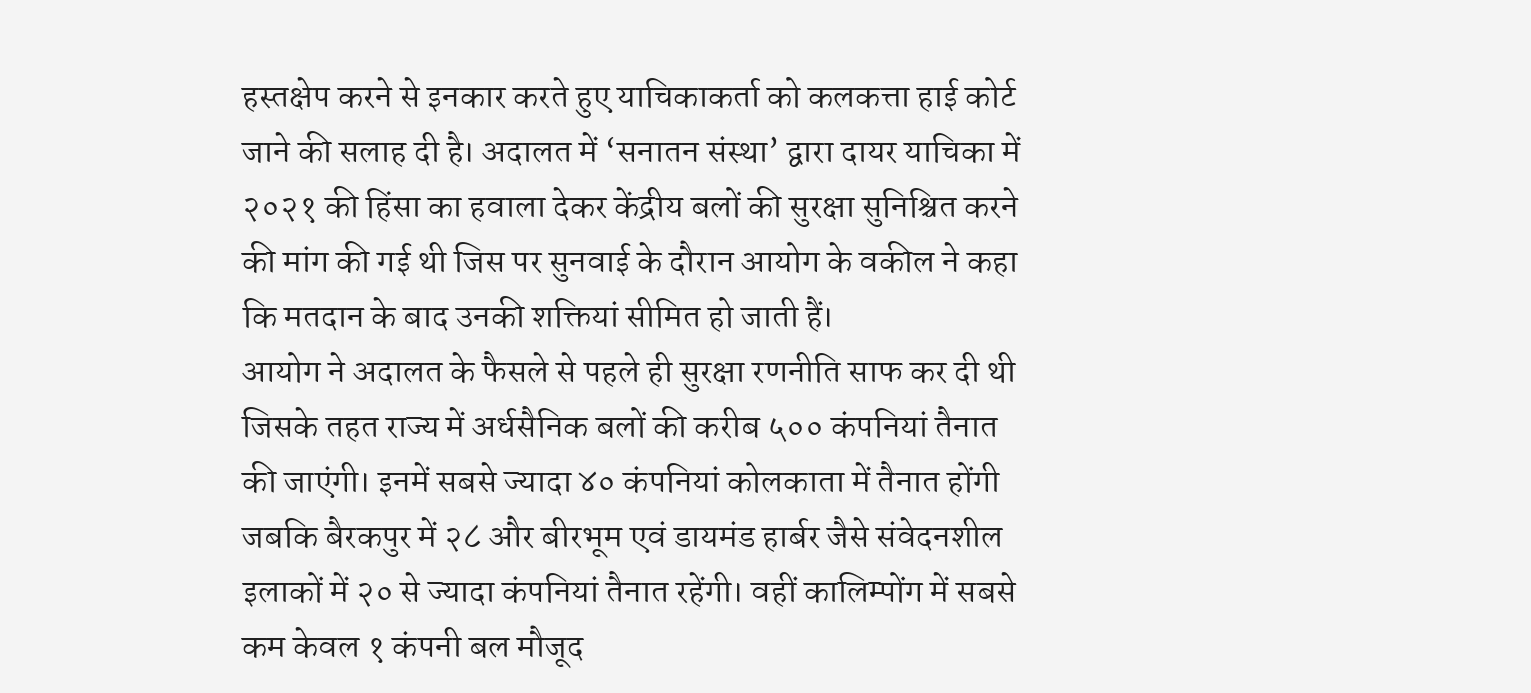हस्तक्षेप करने से इनकार करते हुए याचिकाकर्ता को कलकत्ता हाई कोर्ट जाने की सलाह दी है। अदालत में ‘सनातन संस्था’ द्वारा दायर याचिका में २०२१ की हिंसा का हवाला देकर केंद्रीय बलों की सुरक्षा सुनिश्चित करने की मांग की गई थी जिस पर सुनवाई के दौरान आयोग के वकील ने कहा कि मतदान के बाद उनकी शक्तियां सीमित हो जाती हैं।
आयोग ने अदालत के फैसले से पहले ही सुरक्षा रणनीति साफ कर दी थी जिसके तहत राज्य में अर्धसैनिक बलों की करीब ५०० कंपनियां तैनात की जाएंगी। इनमें सबसे ज्यादा ४० कंपनियां कोलकाता में तैनात होंगी जबकि बैरकपुर में २८ और बीरभूम एवं डायमंड हार्बर जैसे संवेदनशील इलाकों में २० से ज्यादा कंपनियां तैनात रहेंगी। वहीं कालिम्पोंग में सबसे कम केवल १ कंपनी बल मौजूद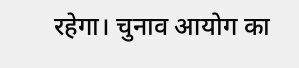रहेगा। चुनाव आयोग का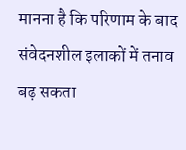मानना है कि परिणाम के बाद संवेदनशील इलाकों में तनाव बढ़ सकता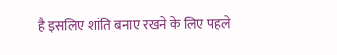है इसलिए शांति बनाए रखने के लिए पहले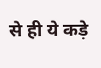से ही ये कड़े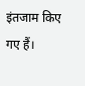इंतजाम किए गए हैं।